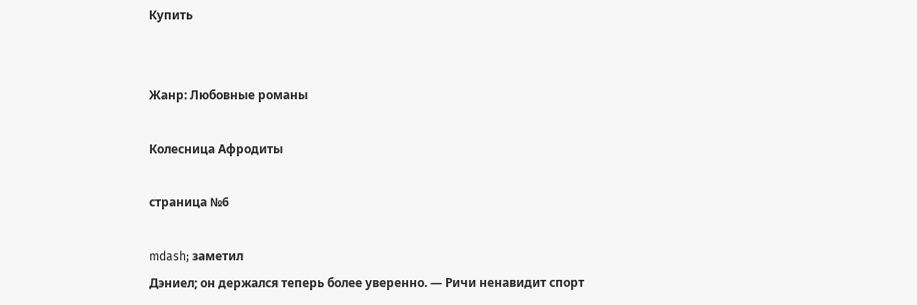Купить


Жанр: Любовные романы

Колесница Афродиты

страница №6

mdash; заметил
Дэниел; он держался теперь более уверенно. — Ричи ненавидит спорт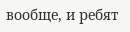вообще, и ребят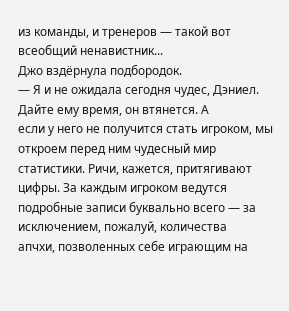из команды, и тренеров — такой вот всеобщий ненавистник...
Джо вздёрнула подбородок.
— Я и не ожидала сегодня чудес, Дэниел. Дайте ему время, он втянется. А
если у него не получится стать игроком, мы откроем перед ним чудесный мир
статистики. Ричи, кажется, притягивают цифры. За каждым игроком ведутся
подробные записи буквально всего — за исключением, пожалуй, количества
апчхи, позволенных себе играющим на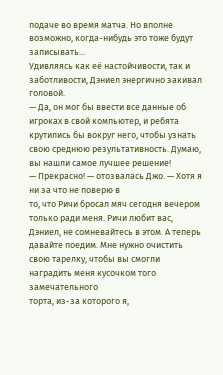подаче во время матча. Но вполне
возможно, когда-нибудь это тоже будут записывать...
Удивляясь как её настойчивости, так и заботливости, Дэниел энергично закивал
головой.
— Да, он мог бы ввести все данные об игроках в свой компьютер, и ребята
крутились бы вокруг него, чтобы узнать свою среднюю результативность. Думаю,
вы нашли самое лучшее решение!
— Прекрасно! — отозвалась Джо. — Хотя я ни за что не поверю в
то, что Ричи бросал мяч сегодня вечером только ради меня. Ричи любит вас,
Дэниел, не сомневайтесь в этом. А теперь давайте поедим. Мне нужно очистить
свою тарелку, чтобы вы смогли наградить меня кусочком того замечательного
торта, из-за которого я,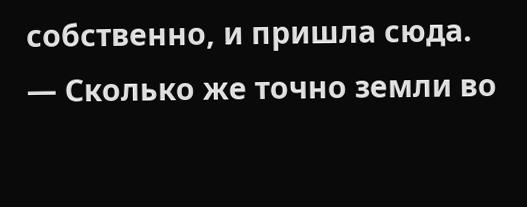собственно, и пришла сюда.
— Сколько же точно земли во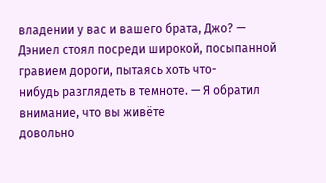владении у вас и вашего брата, Джо? —
Дэниел стоял посреди широкой, посыпанной гравием дороги, пытаясь хоть что-
нибудь разглядеть в темноте. — Я обратил внимание, что вы живёте
довольно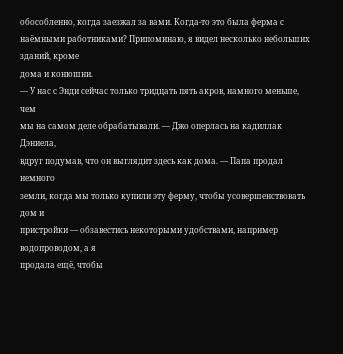обособленно, когда заезжал за вами. Когда-то это была ферма с
наёмными работниками? Припоминаю, я видел несколько небольших зданий, кроме
дома и конюшни.
— У нас с Энди сейчас только тридцать пять акров, намного меньше, чем
мы на самом деле обрабатывали. — Джо оперлась на кадиллак Дэниела,
вдруг подумав, что он выглядит здесь как дома. — Папа продал немного
земли, когда мы только купили эту ферму, чтобы усовершенствовать дом и
пристройки — обзавестись некоторыми удобствами, например водопроводом, а я
продала ещё, чтобы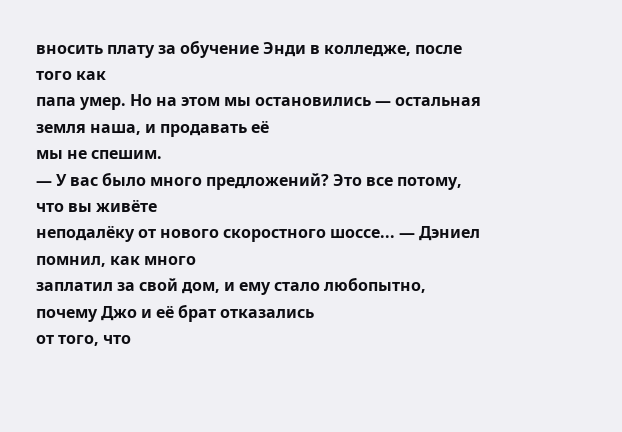вносить плату за обучение Энди в колледже, после того как
папа умер. Но на этом мы остановились — остальная земля наша, и продавать её
мы не спешим.
— У вас было много предложений? Это все потому, что вы живёте
неподалёку от нового скоростного шоссе... — Дэниел помнил, как много
заплатил за свой дом, и ему стало любопытно, почему Джо и её брат отказались
от того, что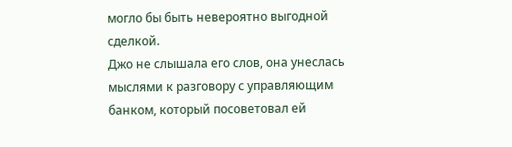могло бы быть невероятно выгодной сделкой.
Джо не слышала его слов, она унеслась мыслями к разговору с управляющим
банком, который посоветовал ей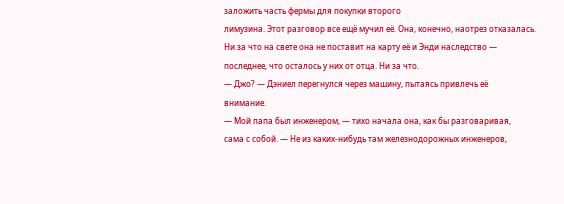заложить часть фермы для покупки второго
лимузина. Этот разговор все ещё мучил её. Она, конечно, наотрез отказалась.
Ни за что на свете она не поставит на карту её и Энди наследство —
последнее, что осталось у них от отца. Ни за что.
— Джо? — Дэниел перегнулся через машину, пытаясь привлечь её
внимание.
— Мой папа был инженером, — тихо начала она, как бы разговаривая,
сама с собой. — Не из каких-нибудь там железнодорожных инженеров,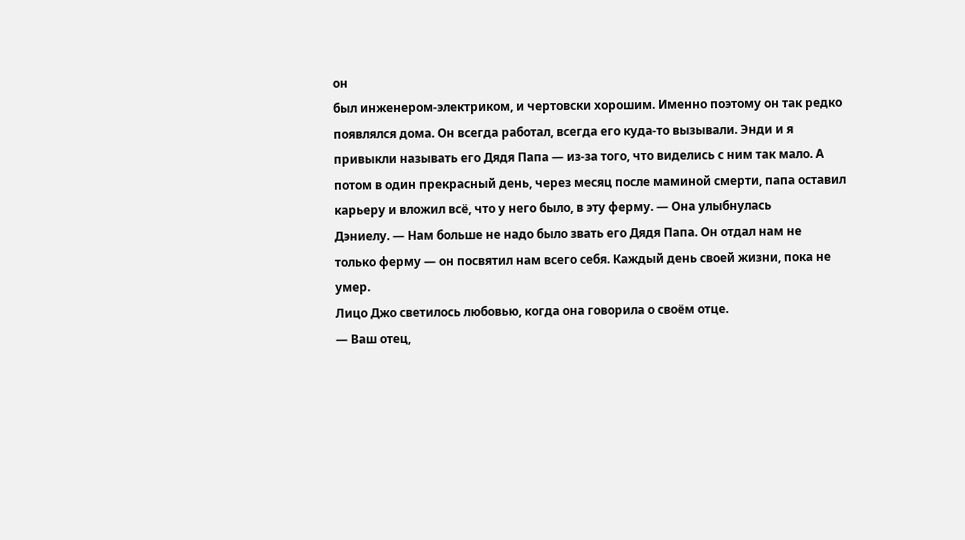он
был инженером-электриком, и чертовски хорошим. Именно поэтому он так редко
появлялся дома. Он всегда работал, всегда его куда-то вызывали. Энди и я
привыкли называть его Дядя Папа — из-за того, что виделись с ним так мало. А
потом в один прекрасный день, через месяц после маминой смерти, папа оставил
карьеру и вложил всё, что у него было, в эту ферму. — Она улыбнулась
Дэниелу. — Нам больше не надо было звать его Дядя Папа. Он отдал нам не
только ферму — он посвятил нам всего себя. Каждый день своей жизни, пока не
умер.
Лицо Джо светилось любовью, когда она говорила о своём отце.
— Ваш отец,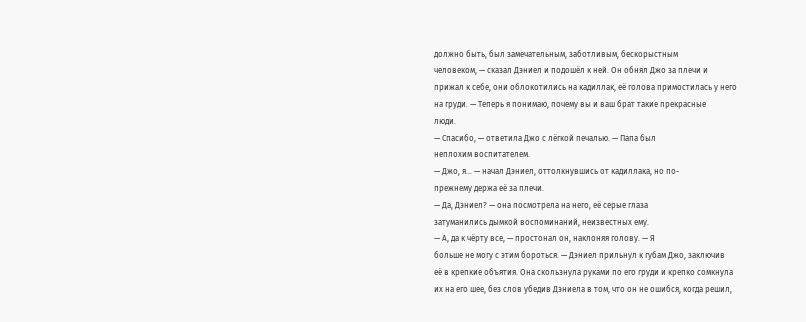должно быть, был замечательным, заботливым, бескорыстным
человеком, — сказал Дэниел и подошёл к ней. Он обнял Джо за плечи и
прижал к себе, они облокотились на кадиллак, её голова примостилась у него
на груди. — Теперь я понимаю, почему вы и ваш брат такие прекрасные
люди.
— Спасибо, — ответила Джо с лёгкой печалью. — Папа был
неплохим воспитателем.
— Джо, я... — начал Дэниел, оттолкнувшись от кадиллака, но по-
прежнему держа её за плечи.
— Да, Дэниел? — она посмотрела на него, её серые глаза
затуманились дымкой воспоминаний, неизвестных ему.
— А, да к чёрту все, — простонал он, наклоняя голову. — Я
больше не могу с этим бороться. — Дэниел прильнул к губам Джо, заключив
её в крепкие объятия. Она скользнула руками по его груди и крепко сомкнула
их на его шее, без слов убедив Дэниела в том, что он не ошибся, когда решил,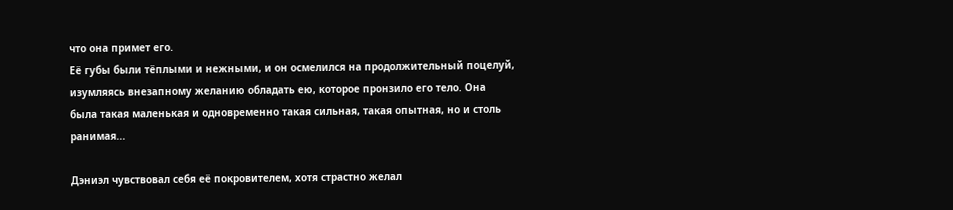что она примет его.
Её губы были тёплыми и нежными, и он осмелился на продолжительный поцелуй,
изумляясь внезапному желанию обладать ею, которое пронзило его тело. Она
была такая маленькая и одновременно такая сильная, такая опытная, но и столь
ранимая...

Дэниэл чувствовал себя её покровителем, хотя страстно желал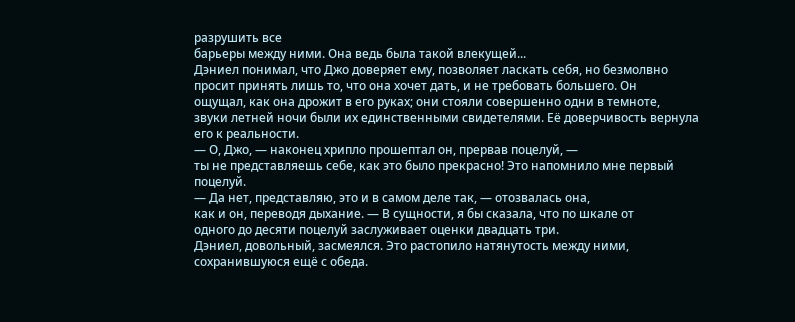разрушить все
барьеры между ними. Она ведь была такой влекущей...
Дэниел понимал, что Джо доверяет ему, позволяет ласкать себя, но безмолвно
просит принять лишь то, что она хочет дать, и не требовать большего. Он
ощущал, как она дрожит в его руках; они стояли совершенно одни в темноте,
звуки летней ночи были их единственными свидетелями. Её доверчивость вернула
его к реальности.
— О, Джо, — наконец хрипло прошептал он, прервав поцелуй, —
ты не представляешь себе, как это было прекрасно! Это напомнило мне первый
поцелуй.
— Да нет, представляю, это и в самом деле так, — отозвалась она,
как и он, переводя дыхание. — В сущности, я бы сказала, что по шкале от
одного до десяти поцелуй заслуживает оценки двадцать три.
Дэниел, довольный, засмеялся. Это растопило натянутость между ними,
сохранившуюся ещё с обеда.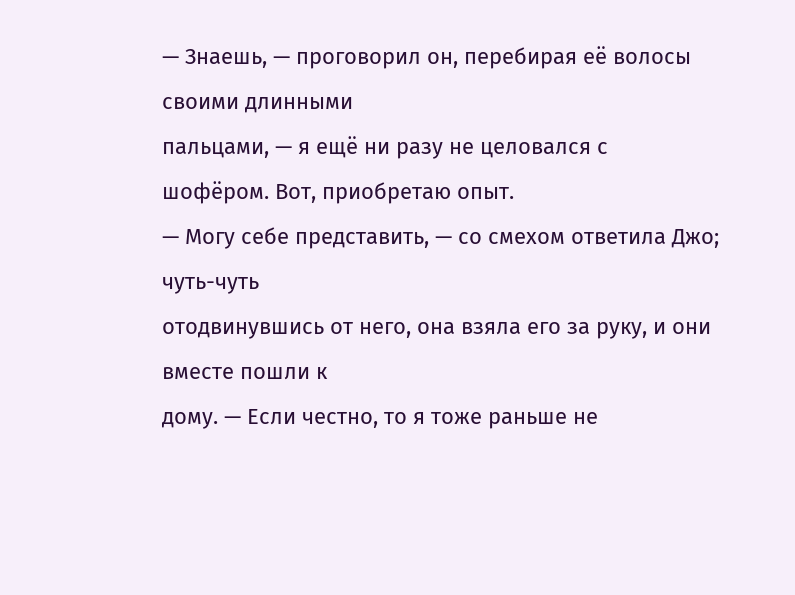— Знаешь, — проговорил он, перебирая её волосы своими длинными
пальцами, — я ещё ни разу не целовался с шофёром. Вот, приобретаю опыт.
— Могу себе представить, — со смехом ответила Джо; чуть-чуть
отодвинувшись от него, она взяла его за руку, и они вместе пошли к
дому. — Если честно, то я тоже раньше не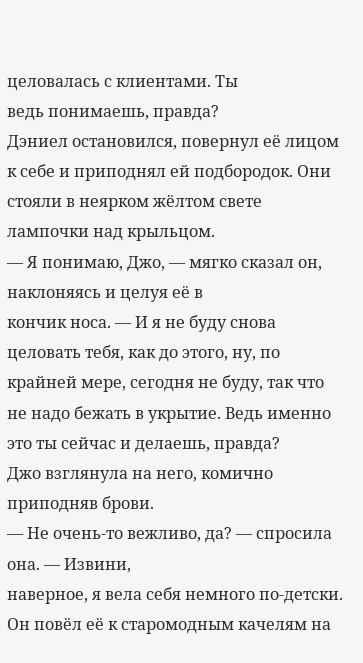целовалась с клиентами. Ты
ведь понимаешь, правда?
Дэниел остановился, повернул её лицом к себе и приподнял ей подбородок. Они
стояли в неярком жёлтом свете лампочки над крыльцом.
— Я понимаю, Джо, — мягко сказал он, наклоняясь и целуя её в
кончик носа. — И я не буду снова целовать тебя, как до этого, ну, по
крайней мере, сегодня не буду, так что не надо бежать в укрытие. Ведь именно
это ты сейчас и делаешь, правда?
Джо взглянула на него, комично приподняв брови.
— Не очень-то вежливо, да? — спросила она. — Извини,
наверное, я вела себя немного по-детски.
Он повёл её к старомодным качелям на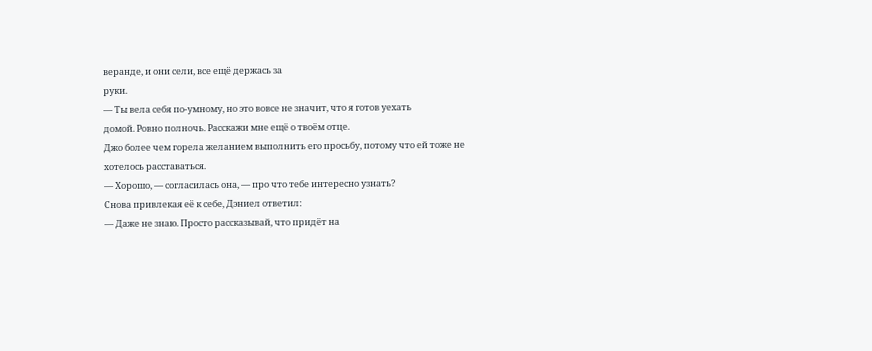веранде, и они сели, все ещё держась за
руки.
— Ты вела себя по-умному, но это вовсе не значит, что я готов уехать
домой. Ровно полночь. Расскажи мне ещё о твоём отце.
Джо более чем горела желанием выполнить его просьбу, потому что ей тоже не
хотелось расставаться.
— Хорошо, — согласилась она, — про что тебе интересно узнать?
Снова привлекая её к себе, Дэниел ответил:
— Даже не знаю. Просто рассказывай, что придёт на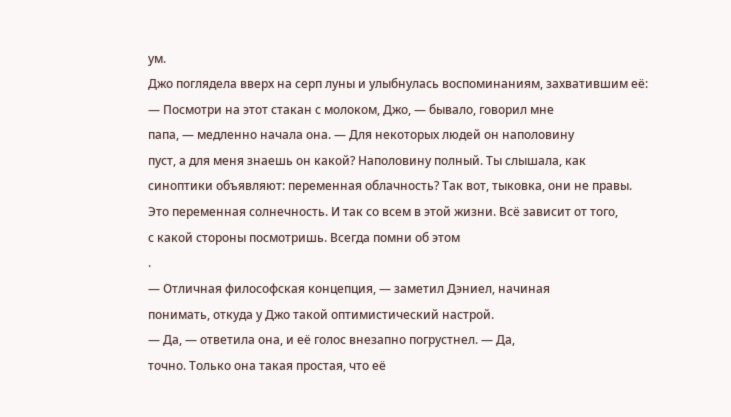ум.
Джо поглядела вверх на серп луны и улыбнулась воспоминаниям, захватившим её:
— Посмотри на этот стакан с молоком, Джо, — бывало, говорил мне
папа, — медленно начала она. — Для некоторых людей он наполовину
пуст, а для меня знаешь он какой? Наполовину полный. Ты слышала, как
синоптики объявляют: переменная облачность? Так вот, тыковка, они не правы.
Это переменная солнечность. И так со всем в этой жизни. Всё зависит от того,
с какой стороны посмотришь. Всегда помни об этом
.
— Отличная философская концепция, — заметил Дэниел, начиная
понимать, откуда у Джо такой оптимистический настрой.
— Да, — ответила она, и её голос внезапно погрустнел. — Да,
точно. Только она такая простая, что её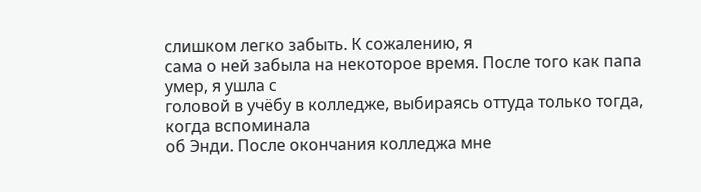слишком легко забыть. К сожалению, я
сама о ней забыла на некоторое время. После того как папа умер, я ушла с
головой в учёбу в колледже, выбираясь оттуда только тогда, когда вспоминала
об Энди. После окончания колледжа мне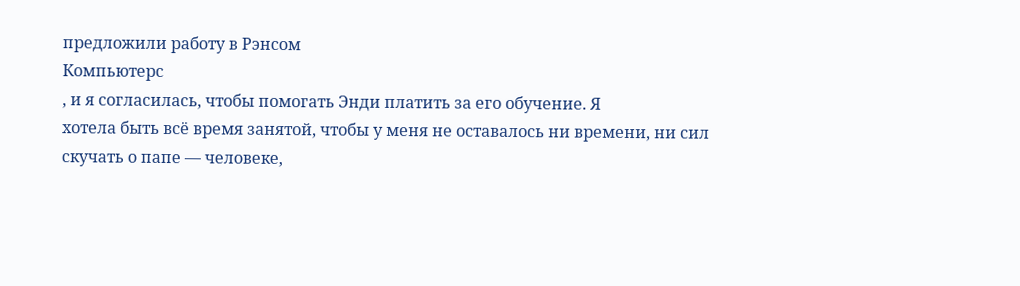предложили работу в Рэнсом
Компьютерс
, и я согласилась, чтобы помогать Энди платить за его обучение. Я
хотела быть всё время занятой, чтобы у меня не оставалось ни времени, ни сил
скучать о папе — человеке,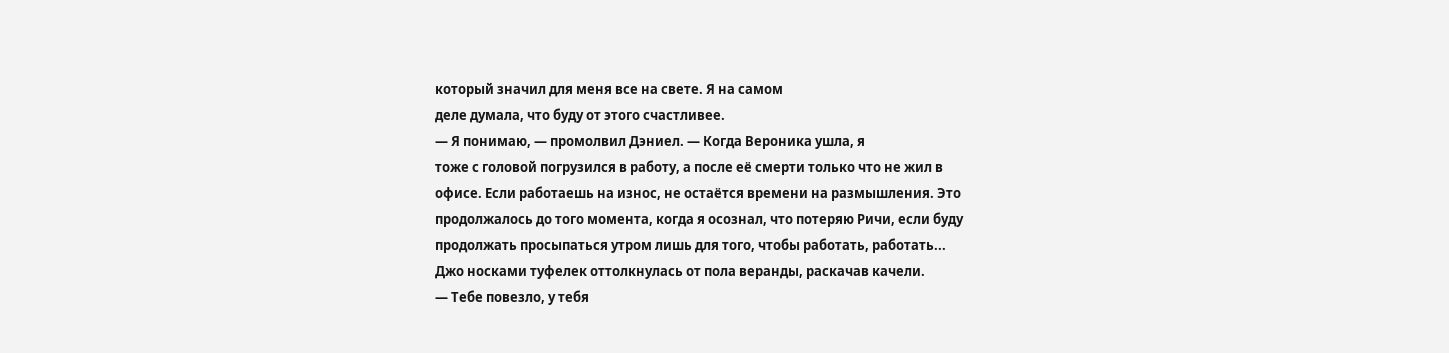который значил для меня все на свете. Я на самом
деле думала, что буду от этого счастливее.
— Я понимаю, — промолвил Дэниел. — Когда Вероника ушла, я
тоже с головой погрузился в работу, а после её смерти только что не жил в
офисе. Если работаешь на износ, не остаётся времени на размышления. Это
продолжалось до того момента, когда я осознал, что потеряю Ричи, если буду
продолжать просыпаться утром лишь для того, чтобы работать, работать...
Джо носками туфелек оттолкнулась от пола веранды, раскачав качели.
— Тебе повезло, у тебя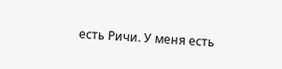есть Ричи. У меня есть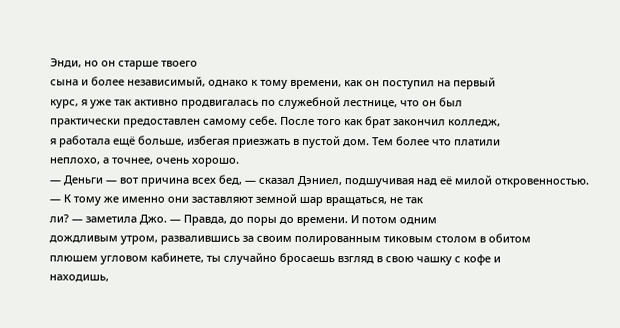Энди, но он старше твоего
сына и более независимый, однако к тому времени, как он поступил на первый
курс, я уже так активно продвигалась по служебной лестнице, что он был
практически предоставлен самому себе. После того как брат закончил колледж,
я работала ещё больше, избегая приезжать в пустой дом. Тем более что платили
неплохо, а точнее, очень хорошо.
— Деньги — вот причина всех бед, — сказал Дэниел, подшучивая над её милой откровенностью.
— К тому же именно они заставляют земной шар вращаться, не так
ли? — заметила Джо. — Правда, до поры до времени. И потом одним
дождливым утром, развалившись за своим полированным тиковым столом в обитом
плюшем угловом кабинете, ты случайно бросаешь взгляд в свою чашку с кофе и
находишь,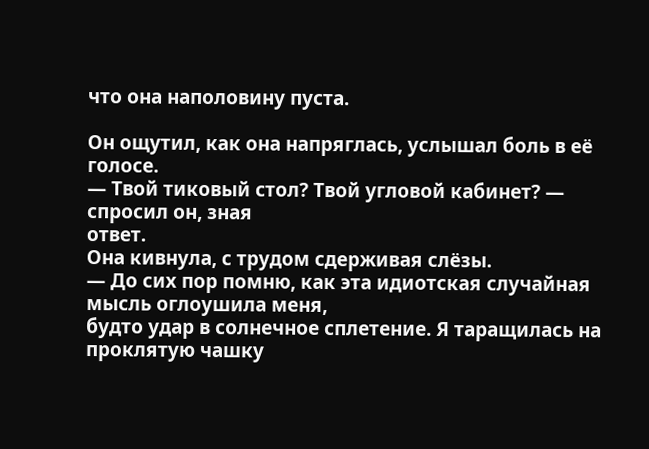что она наполовину пуста.

Он ощутил, как она напряглась, услышал боль в её голосе.
— Твой тиковый стол? Твой угловой кабинет? — спросил он, зная
ответ.
Она кивнула, с трудом сдерживая слёзы.
— До сих пор помню, как эта идиотская случайная мысль оглоушила меня,
будто удар в солнечное сплетение. Я таращилась на проклятую чашку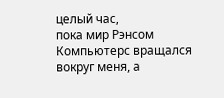целый час,
пока мир Рэнсом Компьютерс вращался вокруг меня, а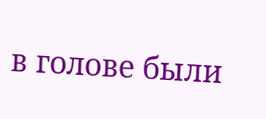в голове были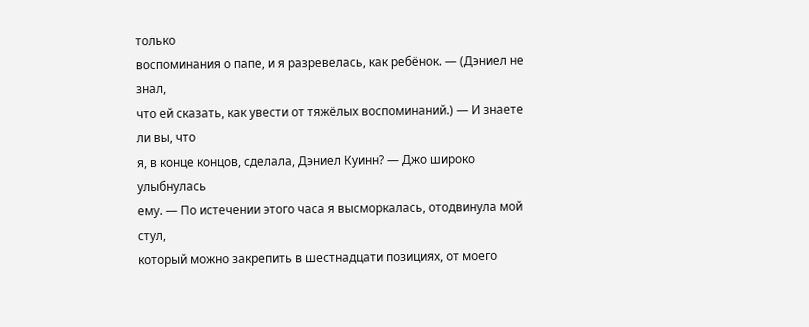только
воспоминания о папе, и я разревелась, как ребёнок. — (Дэниел не знал,
что ей сказать, как увести от тяжёлых воспоминаний.) — И знаете ли вы, что
я, в конце концов, сделала, Дэниел Куинн? — Джо широко улыбнулась
ему. — По истечении этого часа я высморкалась, отодвинула мой стул,
который можно закрепить в шестнадцати позициях, от моего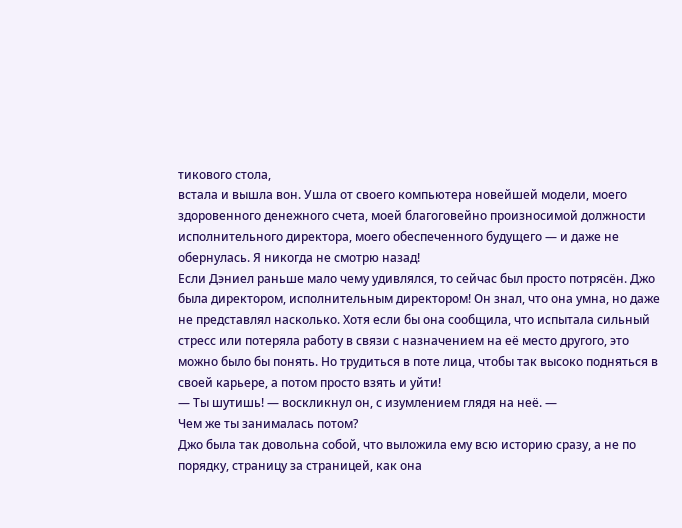тикового стола,
встала и вышла вон. Ушла от своего компьютера новейшей модели, моего
здоровенного денежного счета, моей благоговейно произносимой должности
исполнительного директора, моего обеспеченного будущего — и даже не
обернулась. Я никогда не смотрю назад!
Если Дэниел раньше мало чему удивлялся, то сейчас был просто потрясён. Джо
была директором, исполнительным директором! Он знал, что она умна, но даже
не представлял насколько. Хотя если бы она сообщила, что испытала сильный
стресс или потеряла работу в связи с назначением на её место другого, это
можно было бы понять. Но трудиться в поте лица, чтобы так высоко подняться в
своей карьере, а потом просто взять и уйти!
— Ты шутишь! — воскликнул он, с изумлением глядя на неё. —
Чем же ты занималась потом?
Джо была так довольна собой, что выложила ему всю историю сразу, а не по
порядку, страницу за страницей, как она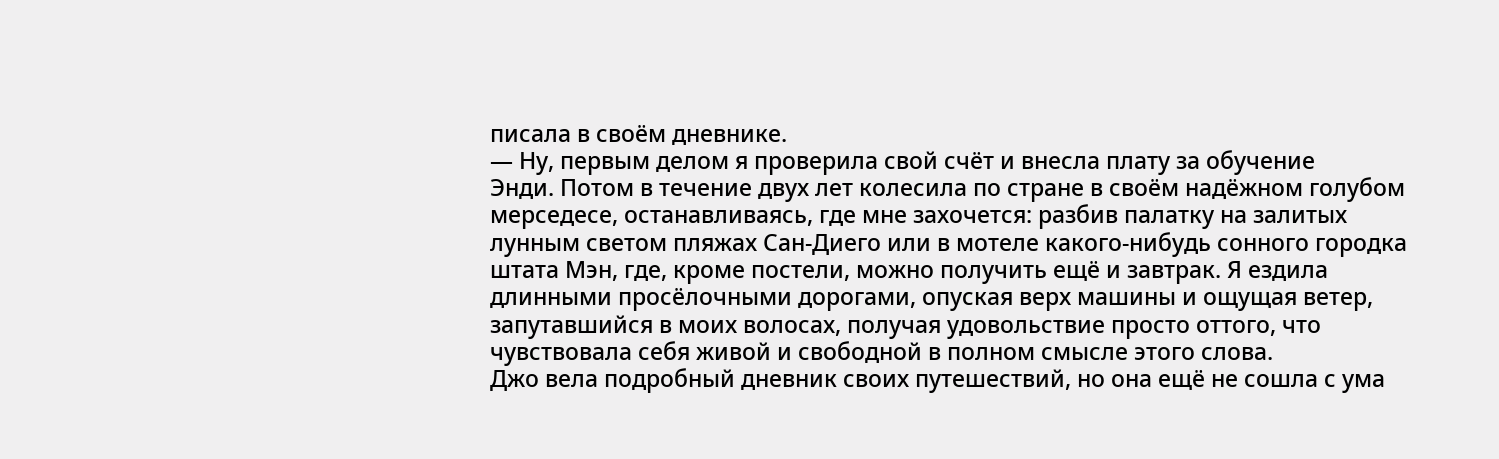писала в своём дневнике.
— Ну, первым делом я проверила свой счёт и внесла плату за обучение
Энди. Потом в течение двух лет колесила по стране в своём надёжном голубом
мерседесе, останавливаясь, где мне захочется: разбив палатку на залитых
лунным светом пляжах Сан-Диего или в мотеле какого-нибудь сонного городка
штата Мэн, где, кроме постели, можно получить ещё и завтрак. Я ездила
длинными просёлочными дорогами, опуская верх машины и ощущая ветер,
запутавшийся в моих волосах, получая удовольствие просто оттого, что
чувствовала себя живой и свободной в полном смысле этого слова.
Джо вела подробный дневник своих путешествий, но она ещё не сошла с ума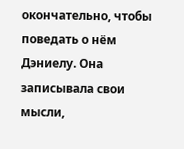окончательно, чтобы поведать о нём Дэниелу. Она записывала свои мысли,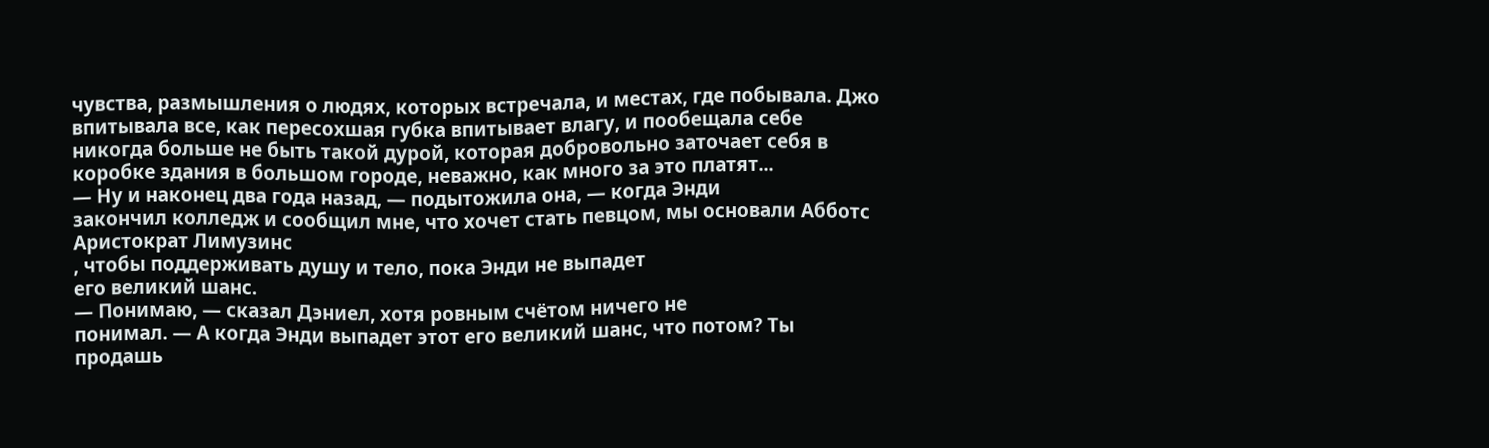чувства, размышления о людях, которых встречала, и местах, где побывала. Джо
впитывала все, как пересохшая губка впитывает влагу, и пообещала себе
никогда больше не быть такой дурой, которая добровольно заточает себя в
коробке здания в большом городе, неважно, как много за это платят...
— Ну и наконец два года назад, — подытожила она, — когда Энди
закончил колледж и сообщил мне, что хочет стать певцом, мы основали Абботс
Аристократ Лимузинс
, чтобы поддерживать душу и тело, пока Энди не выпадет
его великий шанс.
— Понимаю, — сказал Дэниел, хотя ровным счётом ничего не
понимал. — А когда Энди выпадет этот его великий шанс, что потом? Ты
продашь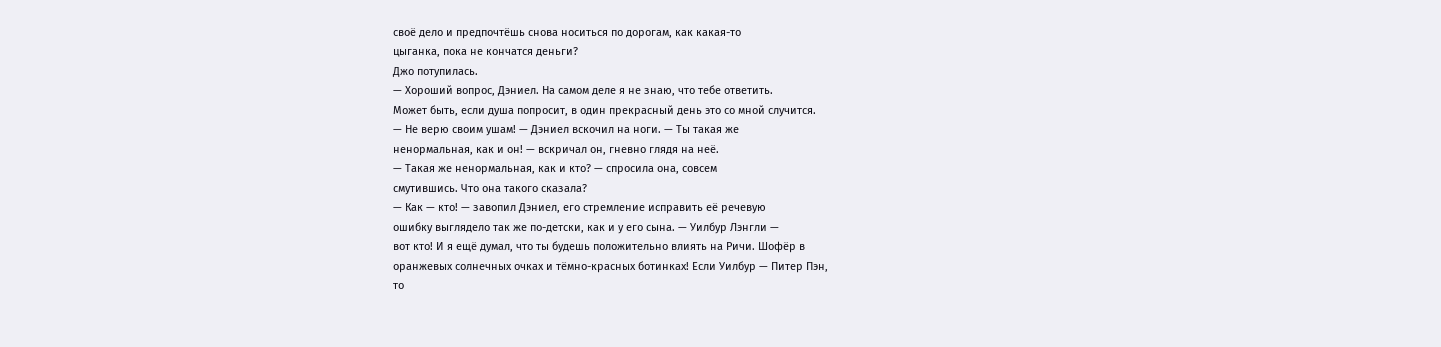своё дело и предпочтёшь снова носиться по дорогам, как какая-то
цыганка, пока не кончатся деньги?
Джо потупилась.
— Хороший вопрос, Дэниел. На самом деле я не знаю, что тебе ответить.
Может быть, если душа попросит, в один прекрасный день это со мной случится.
— Не верю своим ушам! — Дэниел вскочил на ноги. — Ты такая же
ненормальная, как и он! — вскричал он, гневно глядя на неё.
— Такая же ненормальная, как и кто? — спросила она, совсем
смутившись. Что она такого сказала?
— Как — кто! — завопил Дэниел, его стремление исправить её речевую
ошибку выглядело так же по-детски, как и у его сына. — Уилбур Лэнгли —
вот кто! И я ещё думал, что ты будешь положительно влиять на Ричи. Шофёр в
оранжевых солнечных очках и тёмно-красных ботинках! Если Уилбур — Питер Пэн,
то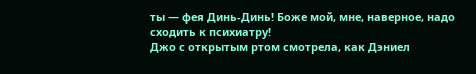ты — фея Динь-Динь! Боже мой, мне, наверное, надо сходить к психиатру!
Джо с открытым ртом смотрела, как Дэниел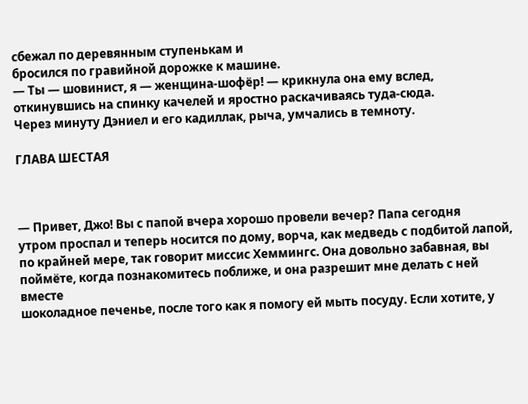сбежал по деревянным ступенькам и
бросился по гравийной дорожке к машине.
— Ты — шовинист, я — женщина-шофёр! — крикнула она ему вслед,
откинувшись на спинку качелей и яростно раскачиваясь туда-сюда.
Через минуту Дэниел и его кадиллак, рыча, умчались в темноту.

ГЛАВА ШЕСТАЯ



— Привет, Джо! Вы с папой вчера хорошо провели вечер? Папа сегодня
утром проспал и теперь носится по дому, ворча, как медведь с подбитой лапой,
по крайней мере, так говорит миссис Хеммингс. Она довольно забавная, вы
поймёте, когда познакомитесь поближе, и она разрешит мне делать с ней вместе
шоколадное печенье, после того как я помогу ей мыть посуду. Если хотите, у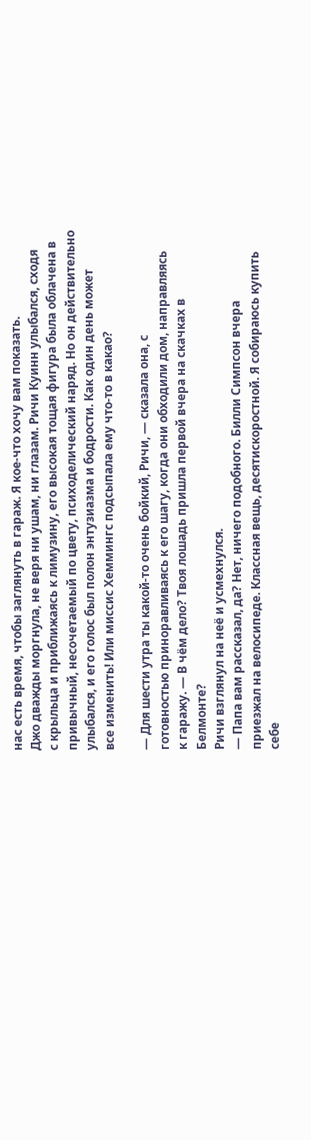нас есть время, чтобы заглянуть в гараж. Я кое-что хочу вам показать.
Джо дважды моргнула, не веря ни ушам, ни глазам. Ричи Куинн улыбался, сходя
с крыльца и приближаясь к лимузину, его высокая тощая фигура была облачена в
привычный, несочетаемый по цвету, психоделический наряд. Но он действительно
улыбался, и его голос был полон энтузиазма и бодрости. Как один день может
все изменить! Или миссис Хеммингс подсыпала ему что-то в какао?

— Для шести утра ты какой-то очень бойкий, Ричи, — сказала она, с
готовностью приноравливаясь к его шагу, когда они обходили дом, направляясь
к гаражу. — В чём дело? Твоя лошадь пришла первой вчера на скачках в
Белмонте?
Ричи взглянул на неё и усмехнулся.
— Папа вам рассказал, да? Нет, ничего подобного. Билли Симпсон вчера
приезжал на велосипеде. Классная вещь, десятискоростной. Я собираюсь купить
себе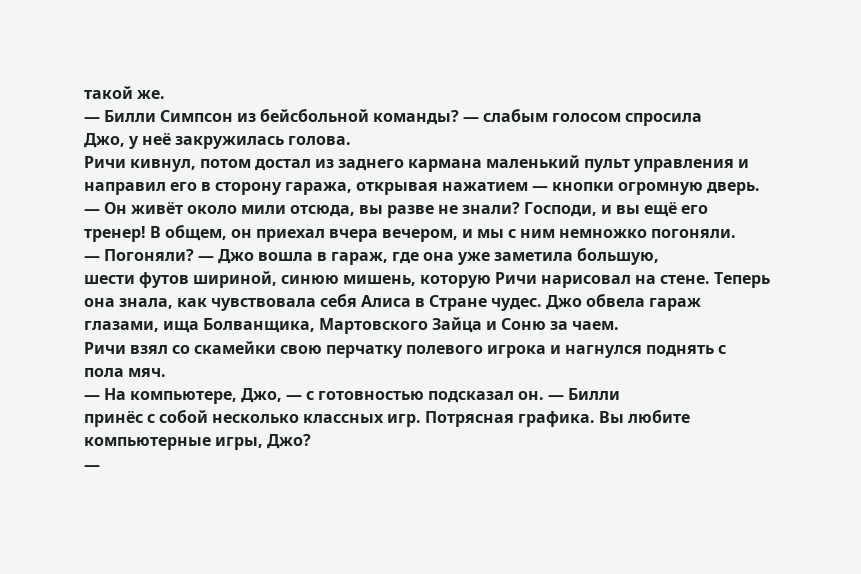такой же.
— Билли Симпсон из бейсбольной команды? — слабым голосом спросила
Джо, у неё закружилась голова.
Ричи кивнул, потом достал из заднего кармана маленький пульт управления и
направил его в сторону гаража, открывая нажатием — кнопки огромную дверь.
— Он живёт около мили отсюда, вы разве не знали? Господи, и вы ещё его
тренер! В общем, он приехал вчера вечером, и мы с ним немножко погоняли.
— Погоняли? — Джо вошла в гараж, где она уже заметила большую,
шести футов шириной, синюю мишень, которую Ричи нарисовал на стене. Теперь
она знала, как чувствовала себя Алиса в Стране чудес. Джо обвела гараж
глазами, ища Болванщика, Мартовского Зайца и Соню за чаем.
Ричи взял со скамейки свою перчатку полевого игрока и нагнулся поднять с
пола мяч.
— На компьютере, Джо, — с готовностью подсказал он. — Билли
принёс с собой несколько классных игр. Потрясная графика. Вы любите
компьютерные игры, Джо?
—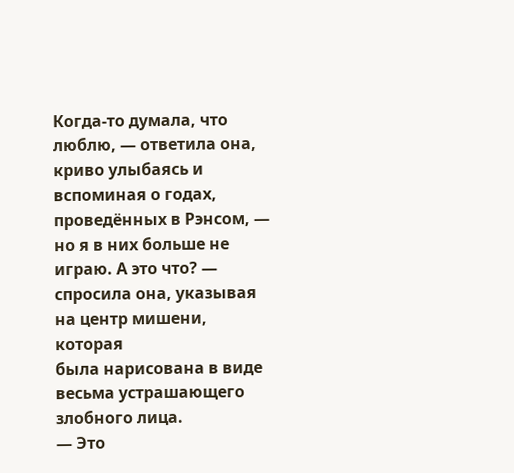Когда-то думала, что люблю, — ответила она, криво улыбаясь и
вспоминая о годах, проведённых в Рэнсом, — но я в них больше не
играю. А это что? — спросила она, указывая на центр мишени, которая
была нарисована в виде весьма устрашающего злобного лица.
— Это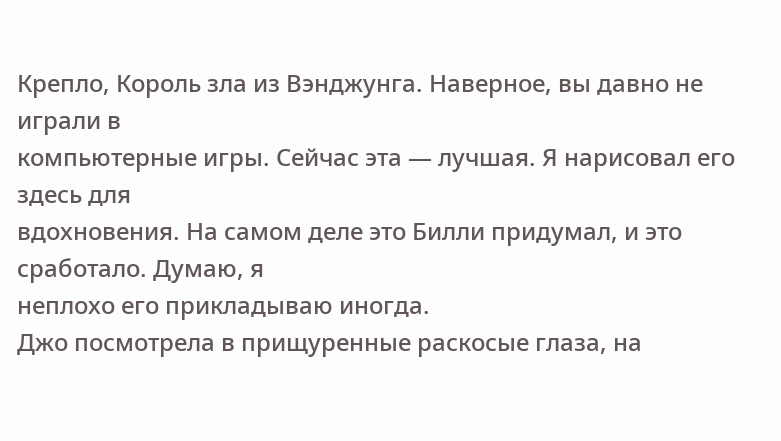Крепло, Король зла из Вэнджунга. Наверное, вы давно не играли в
компьютерные игры. Сейчас эта — лучшая. Я нарисовал его здесь для
вдохновения. На самом деле это Билли придумал, и это сработало. Думаю, я
неплохо его прикладываю иногда.
Джо посмотрела в прищуренные раскосые глаза, на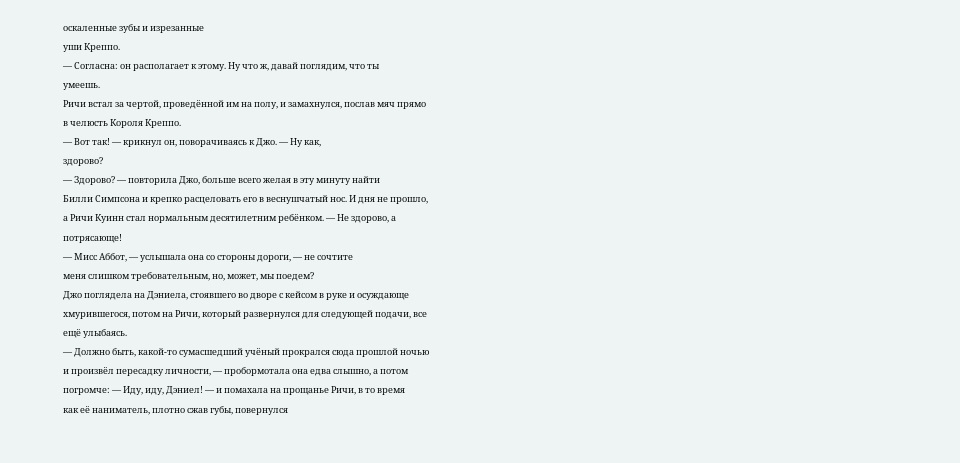оскаленные зубы и изрезанные
уши Креппо.
— Согласна: он располагает к этому. Ну что ж, давай поглядим, что ты
умеешь.
Ричи встал за чертой, проведённой им на полу, и замахнулся, послав мяч прямо
в челюсть Короля Креппо.
— Вот так! — крикнул он, поворачиваясь к Джо. — Ну как,
здорово?
— Здорово? — повторила Джо, больше всего желая в эту минуту найти
Билли Симпсона и крепко расцеловать его в веснушчатый нос. И дня не прошло,
а Ричи Куинн стал нормальным десятилетним ребёнком. — Не здорово, а
потрясающе!
— Мисс Аббот, — услышала она со стороны дороги, — не сочтите
меня слишком требовательным, но, может, мы поедем?
Джо поглядела на Дэниела, стоявшего во дворе с кейсом в руке и осуждающе
хмурившегося, потом на Ричи, который развернулся для следующей подачи, все
ещё улыбаясь.
— Должно быть, какой-то сумасшедший учёный прокрался сюда прошлой ночью
и произвёл пересадку личности, — пробормотала она едва слышно, а потом
погромче: — Иду, иду, Дэниел! — и помахала на прощанье Ричи, в то время
как её наниматель, плотно сжав губы, повернулся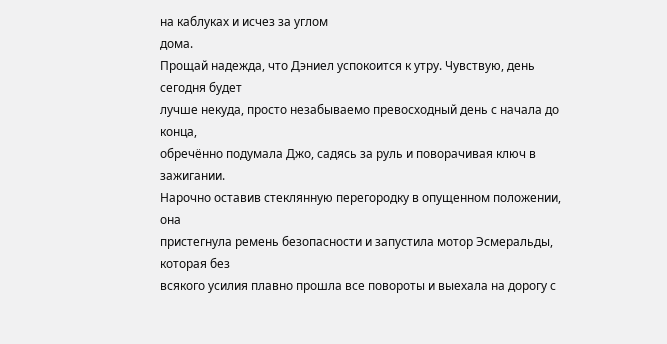на каблуках и исчез за углом
дома.
Прощай надежда, что Дэниел успокоится к утру. Чувствую, день сегодня будет
лучше некуда, просто незабываемо превосходный день с начала до конца,
обречённо подумала Джо, садясь за руль и поворачивая ключ в зажигании.
Нарочно оставив стеклянную перегородку в опущенном положении, она
пристегнула ремень безопасности и запустила мотор Эсмеральды, которая без
всякого усилия плавно прошла все повороты и выехала на дорогу с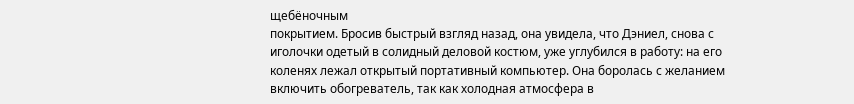щебёночным
покрытием. Бросив быстрый взгляд назад, она увидела, что Дэниел, снова с
иголочки одетый в солидный деловой костюм, уже углубился в работу: на его
коленях лежал открытый портативный компьютер. Она боролась с желанием
включить обогреватель, так как холодная атмосфера в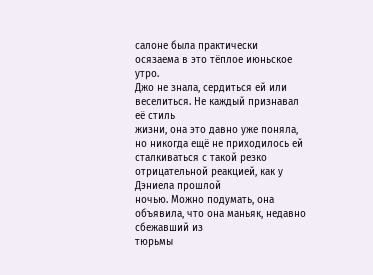салоне была практически
осязаема в это тёплое июньское утро.
Джо не знала, сердиться ей или веселиться. Не каждый признавал её стиль
жизни, она это давно уже поняла, но никогда ещё не приходилось ей
сталкиваться с такой резко отрицательной реакцией, как у Дэниела прошлой
ночью. Можно подумать, она объявила, что она маньяк, недавно сбежавший из
тюрьмы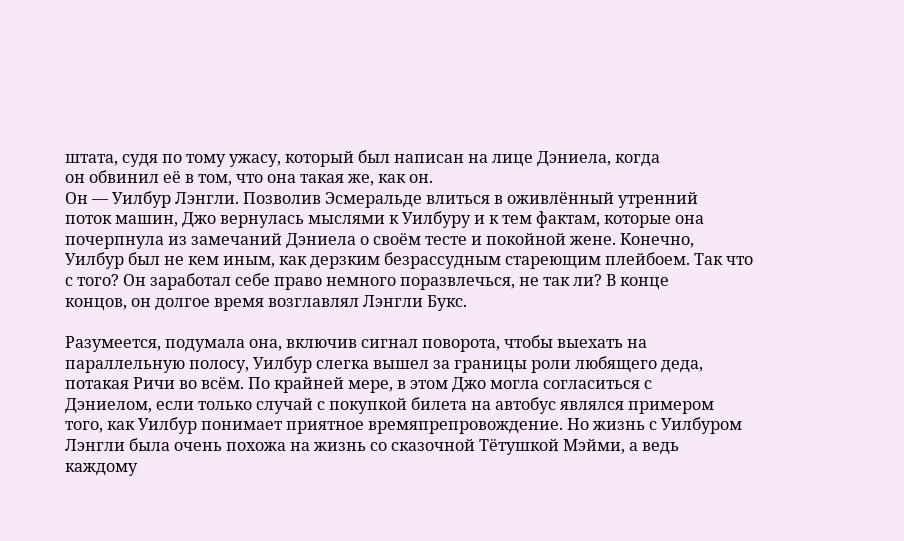штата, судя по тому ужасу, который был написан на лице Дэниела, когда
он обвинил её в том, что она такая же, как он.
Он — Уилбур Лэнгли. Позволив Эсмеральде влиться в оживлённый утренний
поток машин, Джо вернулась мыслями к Уилбуру и к тем фактам, которые она
почерпнула из замечаний Дэниела о своём тесте и покойной жене. Конечно,
Уилбур был не кем иным, как дерзким безрассудным стареющим плейбоем. Так что
с того? Он заработал себе право немного поразвлечься, не так ли? В конце
концов, он долгое время возглавлял Лэнгли Букс.

Разумеется, подумала она, включив сигнал поворота, чтобы выехать на
параллельную полосу, Уилбур слегка вышел за границы роли любящего деда,
потакая Ричи во всём. По крайней мере, в этом Джо могла согласиться с
Дэниелом, если только случай с покупкой билета на автобус являлся примером
того, как Уилбур понимает приятное времяпрепровождение. Но жизнь с Уилбуром
Лэнгли была очень похожа на жизнь со сказочной Тётушкой Мэйми, а ведь
каждому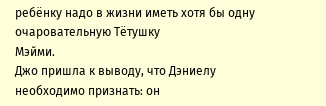ребёнку надо в жизни иметь хотя бы одну очаровательную Тётушку
Мэйми.
Джо пришла к выводу, что Дэниелу необходимо признать: он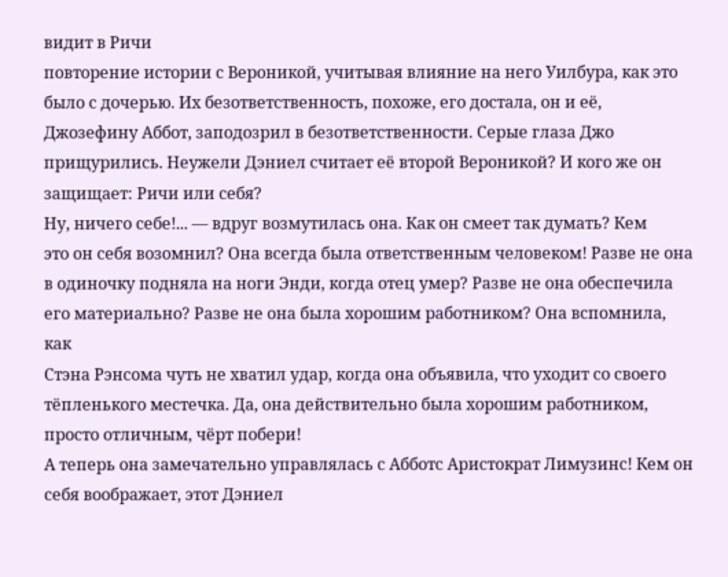видит в Ричи
повторение истории с Вероникой, учитывая влияние на него Уилбура, как это
было с дочерью. Их безответственность, похоже, его достала, он и её,
Джозефину Аббот, заподозрил в безответственности. Серые глаза Джо
прищурились. Неужели Дэниел считает её второй Вероникой? И кого же он
защищает: Ричи или себя?
Ну, ничего себе!... — вдруг возмутилась она. Как он смеет так думать? Кем
это он себя возомнил? Она всегда была ответственным человеком! Разве не она
в одиночку подняла на ноги Энди, когда отец умер? Разве не она обеспечила
его материально? Разве не она была хорошим работником? Она вспомнила, как
Стэна Рэнсома чуть не хватил удар, когда она объявила, что уходит со своего
тёпленького местечка. Да, она действительно была хорошим работником,
просто отличным, чёрт побери!
А теперь она замечательно управлялась с Абботс Аристократ Лимузинс! Кем он
себя воображает, этот Дэниел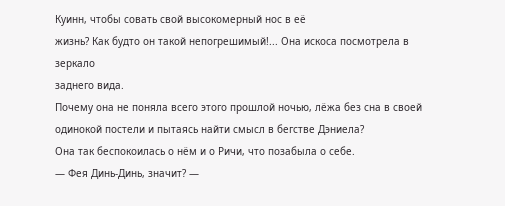Куинн, чтобы совать свой высокомерный нос в её
жизнь? Как будто он такой непогрешимый!... Она искоса посмотрела в зеркало
заднего вида.
Почему она не поняла всего этого прошлой ночью, лёжа без сна в своей
одинокой постели и пытаясь найти смысл в бегстве Дэниела?
Она так беспокоилась о нём и о Ричи, что позабыла о себе.
— Фея Динь-Динь, значит? —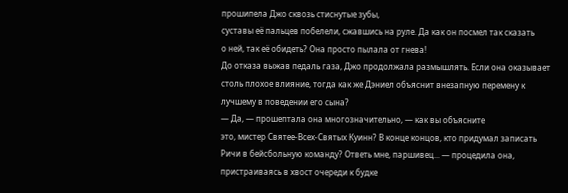прошипела Джо сквозь стиснутые зубы,
суставы её пальцев побелели, сжавшись на руле. Да как он посмел так сказать
о ней, так её обидеть? Она просто пылала от гнева!
До отказа выжав педаль газа, Джо продолжала размышлять. Если она оказывает
столь плохое влияние, тогда как же Дэниел объяснит внезапную перемену к
лучшему в поведении его сына?
— Да, — прошептала она многозначительно, — как вы объясните
это, мистер Святее-Всех-Святых Куинн? В конце концов, кто придумал записать
Ричи в бейсбольную команду? Ответь мне, паршивец... — процедила она,
пристраиваясь в хвост очереди к будке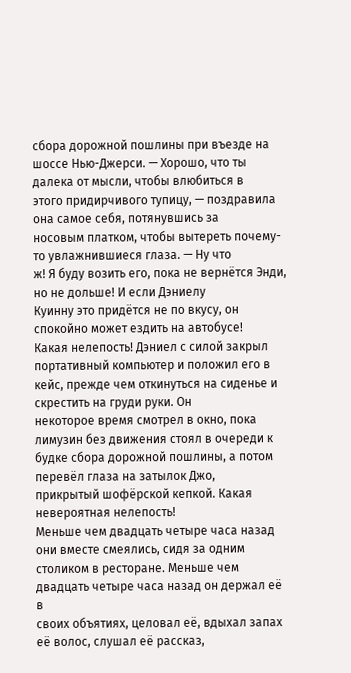сбора дорожной пошлины при въезде на
шоссе Нью-Джерси. — Хорошо, что ты далека от мысли, чтобы влюбиться в
этого придирчивого тупицу, — поздравила она самое себя, потянувшись за
носовым платком, чтобы вытереть почему-то увлажнившиеся глаза. — Ну что
ж! Я буду возить его, пока не вернётся Энди, но не дольше! И если Дэниелу
Куинну это придётся не по вкусу, он спокойно может ездить на автобусе!
Какая нелепость! Дэниел с силой закрыл портативный компьютер и положил его в
кейс, прежде чем откинуться на сиденье и скрестить на груди руки. Он
некоторое время смотрел в окно, пока лимузин без движения стоял в очереди к
будке сбора дорожной пошлины, а потом перевёл глаза на затылок Джо,
прикрытый шофёрской кепкой. Какая невероятная нелепость!
Меньше чем двадцать четыре часа назад они вместе смеялись, сидя за одним
столиком в ресторане. Меньше чем двадцать четыре часа назад он держал её в
своих объятиях, целовал её, вдыхал запах её волос, слушал её рассказ,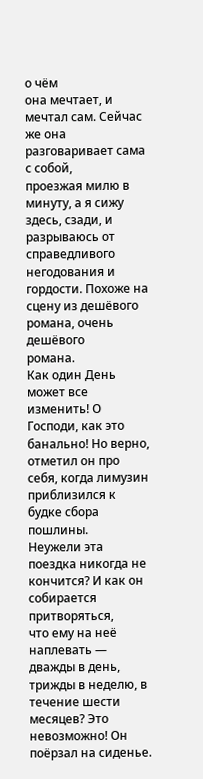о чём
она мечтает, и мечтал сам. Сейчас же она разговаривает сама с собой,
проезжая милю в минуту, а я сижу здесь, сзади, и разрываюсь от справедливого
негодования и гордости. Похоже на сцену из дешёвого романа, очень дешёвого
романа.
Как один День может все изменить! О Господи, как это банально! Но верно,
отметил он про себя, когда лимузин приблизился к будке сбора пошлины.
Неужели эта поездка никогда не кончится? И как он собирается притворяться,
что ему на неё наплевать — дважды в день, трижды в неделю, в течение шести
месяцев? Это невозможно! Он поёрзал на сиденье.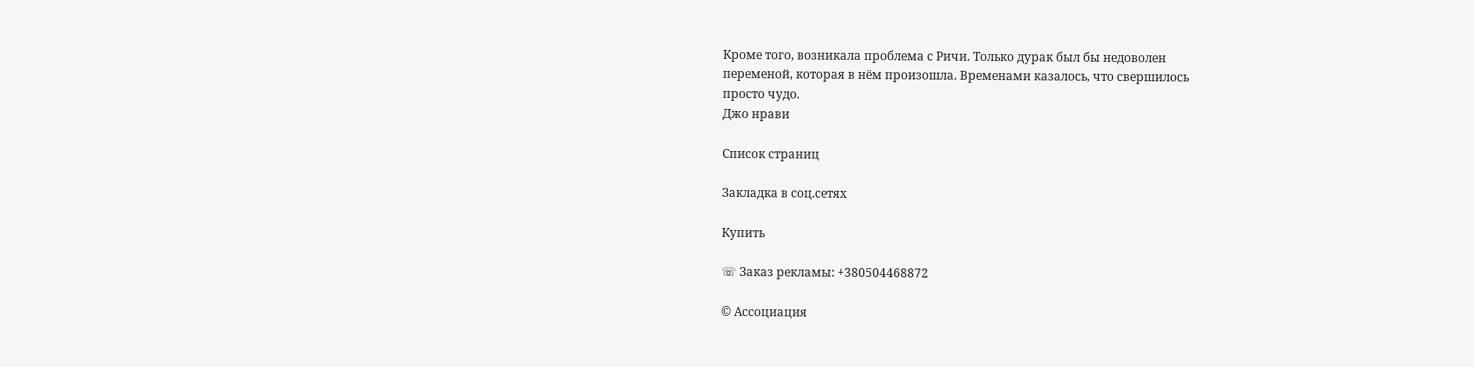Кроме того, возникала проблема с Ричи. Только дурак был бы недоволен
переменой, которая в нём произошла. Временами казалось, что свершилось
просто чудо.
Джо нрави

Список страниц

Закладка в соц.сетях

Купить

☏ Заказ рекламы: +380504468872

© Ассоциация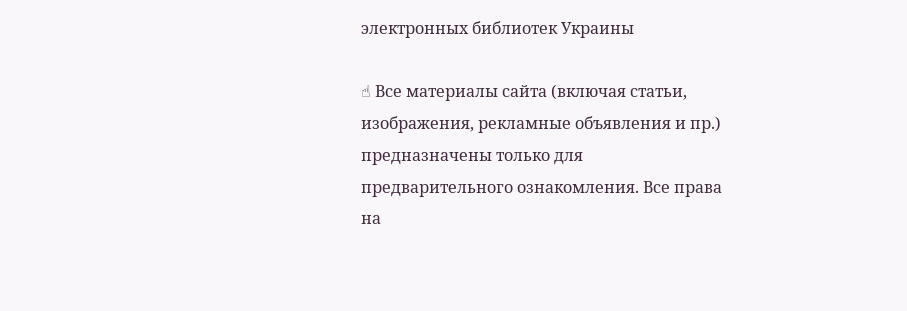электронных библиотек Украины

☝ Все материалы сайта (включая статьи, изображения, рекламные объявления и пр.) предназначены только для предварительного ознакомления. Все права на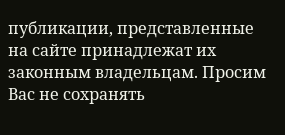публикации, представленные на сайте принадлежат их законным владельцам. Просим Вас не сохранять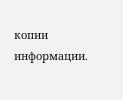копии информации.